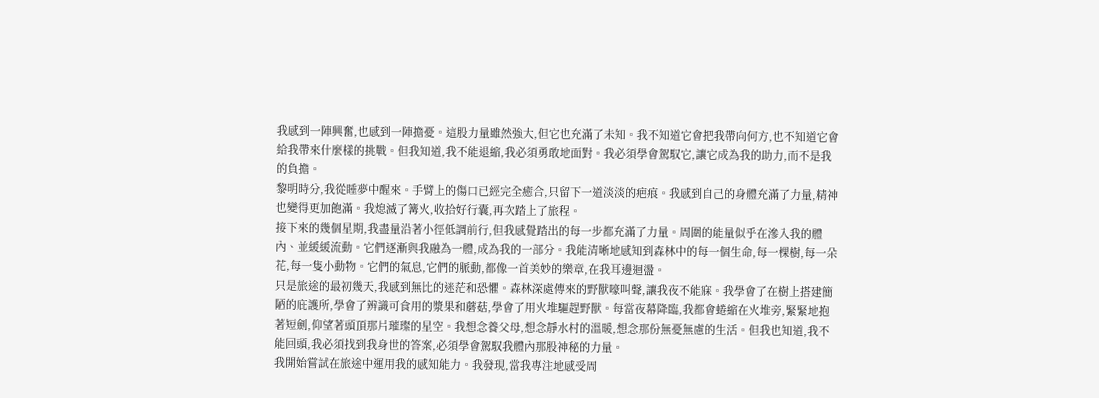我感到一陣興奮,也感到一陣擔憂。這股力量雖然強大,但它也充滿了未知。我不知道它會把我帶向何方,也不知道它會給我帶來什麼樣的挑戰。但我知道,我不能退縮,我必須勇敢地面對。我必須學會駕馭它,讓它成為我的助力,而不是我的負擔。
黎明時分,我從睡夢中醒來。手臂上的傷口已經完全癒合,只留下一道淡淡的疤痕。我感到自己的身體充滿了力量,精神也變得更加飽滿。我熄滅了篝火,收拾好行囊,再次踏上了旅程。
接下來的幾個星期,我盡量沿著小徑低調前行,但我感覺踏出的每一步都充滿了力量。周圍的能量似乎在滲入我的體內、並緩緩流動。它們逐漸與我融為一體,成為我的一部分。我能清晰地感知到森林中的每一個生命,每一棵樹,每一朵花,每一隻小動物。它們的氣息,它們的脈動,都像一首美妙的樂章,在我耳邊迴盪。
只是旅途的最初幾天,我感到無比的迷茫和恐懼。森林深處傳來的野獸嚎叫聲,讓我夜不能寐。我學會了在樹上搭建簡陋的庇護所,學會了辨識可食用的漿果和蘑菇,學會了用火堆驅趕野獸。每當夜幕降臨,我都會蜷縮在火堆旁,緊緊地抱著短劍,仰望著頭頂那片璀璨的星空。我想念養父母,想念靜水村的溫暖,想念那份無憂無慮的生活。但我也知道,我不能回頭,我必須找到我身世的答案,必須學會駕馭我體內那股神秘的力量。
我開始嘗試在旅途中運用我的感知能力。我發現,當我專注地感受周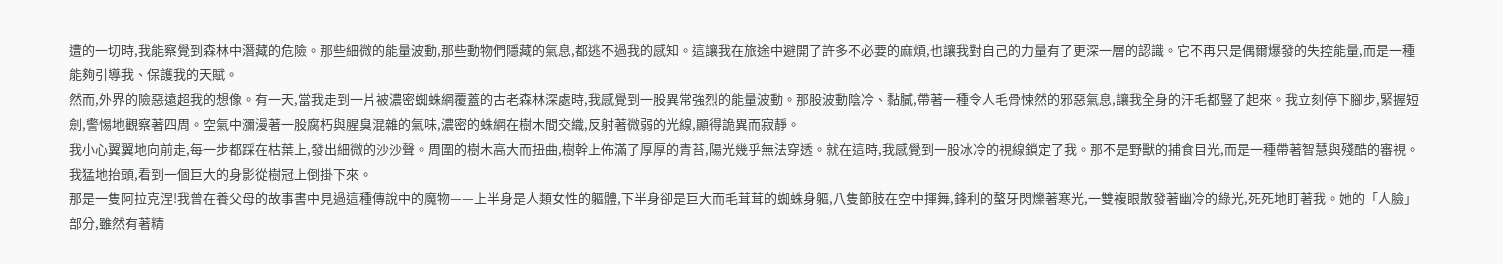遭的一切時,我能察覺到森林中潛藏的危險。那些細微的能量波動,那些動物們隱藏的氣息,都逃不過我的感知。這讓我在旅途中避開了許多不必要的麻煩,也讓我對自己的力量有了更深一層的認識。它不再只是偶爾爆發的失控能量,而是一種能夠引導我、保護我的天賦。
然而,外界的險惡遠超我的想像。有一天,當我走到一片被濃密蜘蛛網覆蓋的古老森林深處時,我感覺到一股異常強烈的能量波動。那股波動陰冷、黏膩,帶著一種令人毛骨悚然的邪惡氣息,讓我全身的汗毛都豎了起來。我立刻停下腳步,緊握短劍,警惕地觀察著四周。空氣中瀰漫著一股腐朽與腥臭混雜的氣味,濃密的蛛網在樹木間交織,反射著微弱的光線,顯得詭異而寂靜。
我小心翼翼地向前走,每一步都踩在枯葉上,發出細微的沙沙聲。周圍的樹木高大而扭曲,樹幹上佈滿了厚厚的青苔,陽光幾乎無法穿透。就在這時,我感覺到一股冰冷的視線鎖定了我。那不是野獸的捕食目光,而是一種帶著智慧與殘酷的審視。我猛地抬頭,看到一個巨大的身影從樹冠上倒掛下來。
那是一隻阿拉克涅!我曾在養父母的故事書中見過這種傳說中的魔物——上半身是人類女性的軀體,下半身卻是巨大而毛茸茸的蜘蛛身軀,八隻節肢在空中揮舞,鋒利的螯牙閃爍著寒光,一雙複眼散發著幽冷的綠光,死死地盯著我。她的「人臉」部分,雖然有著精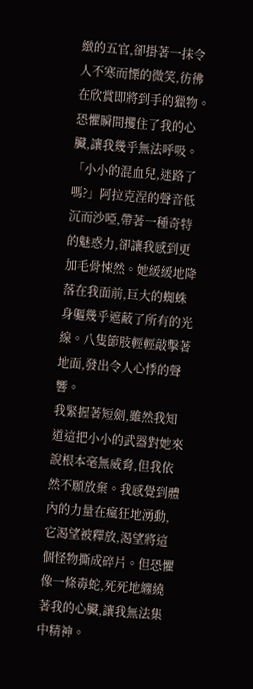緻的五官,卻掛著一抹令人不寒而慄的微笑,彷彿在欣賞即將到手的獵物。恐懼瞬間攫住了我的心臟,讓我幾乎無法呼吸。
「小小的混血兒,迷路了嗎?」阿拉克涅的聲音低沉而沙啞,帶著一種奇特的魅惑力,卻讓我感到更加毛骨悚然。她緩緩地降落在我面前,巨大的蜘蛛身軀幾乎遮蔽了所有的光線。八隻節肢輕輕敲擊著地面,發出令人心悸的聲響。
我緊握著短劍,雖然我知道這把小小的武器對她來說根本毫無威脅,但我依然不願放棄。我感覺到體內的力量在瘋狂地湧動,它渴望被釋放,渴望將這個怪物撕成碎片。但恐懼像一條毒蛇,死死地纏繞著我的心臟,讓我無法集中精神。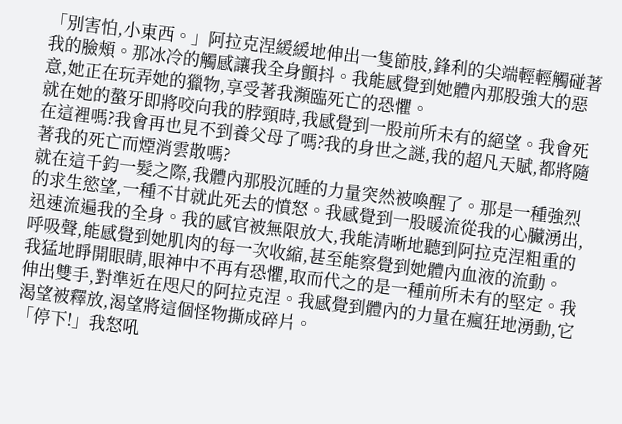「別害怕,小東西。」阿拉克涅緩緩地伸出一隻節肢,鋒利的尖端輕輕觸碰著我的臉頰。那冰冷的觸感讓我全身顫抖。我能感覺到她體內那股強大的惡意,她正在玩弄她的獵物,享受著我瀕臨死亡的恐懼。
就在她的螯牙即將咬向我的脖頸時,我感覺到一股前所未有的絕望。我會死在這裡嗎?我會再也見不到養父母了嗎?我的身世之謎,我的超凡天賦,都將隨著我的死亡而煙消雲散嗎?
就在這千鈞一髮之際,我體內那股沉睡的力量突然被喚醒了。那是一種強烈的求生慾望,一種不甘就此死去的憤怒。我感覺到一股暖流從我的心臟湧出,迅速流遍我的全身。我的感官被無限放大,我能清晰地聽到阿拉克涅粗重的呼吸聲,能感覺到她肌肉的每一次收縮,甚至能察覺到她體內血液的流動。
我猛地睜開眼睛,眼神中不再有恐懼,取而代之的是一種前所未有的堅定。我伸出雙手,對準近在咫尺的阿拉克涅。我感覺到體內的力量在瘋狂地湧動,它渴望被釋放,渴望將這個怪物撕成碎片。
「停下!」我怒吼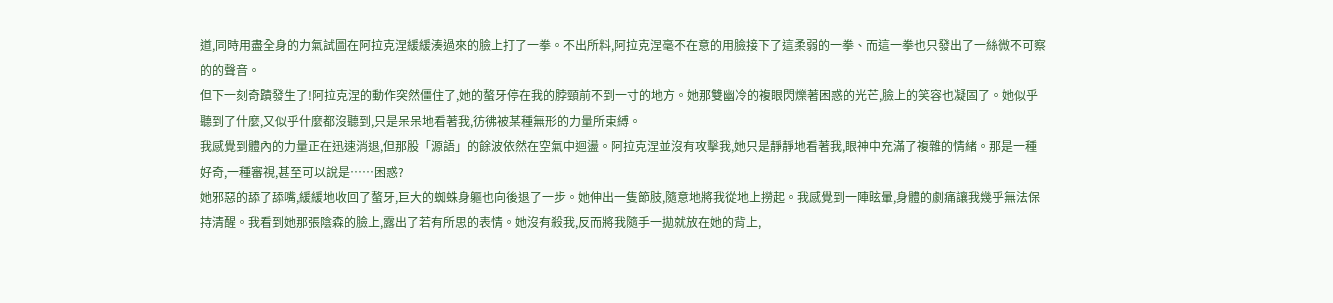道,同時用盡全身的力氣試圖在阿拉克涅緩緩湊過來的臉上打了一拳。不出所料,阿拉克涅毫不在意的用臉接下了這柔弱的一拳、而這一拳也只發出了一絲微不可察的的聲音。
但下一刻奇蹟發生了!阿拉克涅的動作突然僵住了,她的螯牙停在我的脖頸前不到一寸的地方。她那雙幽冷的複眼閃爍著困惑的光芒,臉上的笑容也凝固了。她似乎聽到了什麼,又似乎什麼都沒聽到,只是呆呆地看著我,彷彿被某種無形的力量所束縛。
我感覺到體內的力量正在迅速消退,但那股「源語」的餘波依然在空氣中迴盪。阿拉克涅並沒有攻擊我,她只是靜靜地看著我,眼神中充滿了複雜的情緒。那是一種好奇,一種審視,甚至可以說是……困惑?
她邪惡的舔了舔嘴,緩緩地收回了螯牙,巨大的蜘蛛身軀也向後退了一步。她伸出一隻節肢,隨意地將我從地上撈起。我感覺到一陣眩暈,身體的劇痛讓我幾乎無法保持清醒。我看到她那張陰森的臉上,露出了若有所思的表情。她沒有殺我,反而將我隨手一拋就放在她的背上,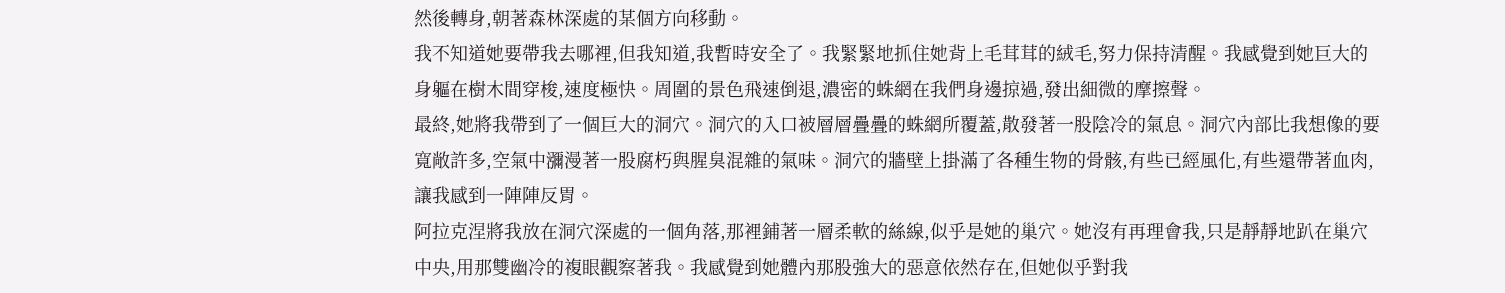然後轉身,朝著森林深處的某個方向移動。
我不知道她要帶我去哪裡,但我知道,我暫時安全了。我緊緊地抓住她背上毛茸茸的絨毛,努力保持清醒。我感覺到她巨大的身軀在樹木間穿梭,速度極快。周圍的景色飛速倒退,濃密的蛛網在我們身邊掠過,發出細微的摩擦聲。
最終,她將我帶到了一個巨大的洞穴。洞穴的入口被層層疊疊的蛛網所覆蓋,散發著一股陰冷的氣息。洞穴內部比我想像的要寬敞許多,空氣中瀰漫著一股腐朽與腥臭混雜的氣味。洞穴的牆壁上掛滿了各種生物的骨骸,有些已經風化,有些還帶著血肉,讓我感到一陣陣反胃。
阿拉克涅將我放在洞穴深處的一個角落,那裡鋪著一層柔軟的絲線,似乎是她的巢穴。她沒有再理會我,只是靜靜地趴在巢穴中央,用那雙幽冷的複眼觀察著我。我感覺到她體內那股強大的惡意依然存在,但她似乎對我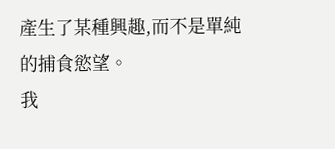產生了某種興趣,而不是單純的捕食慾望。
我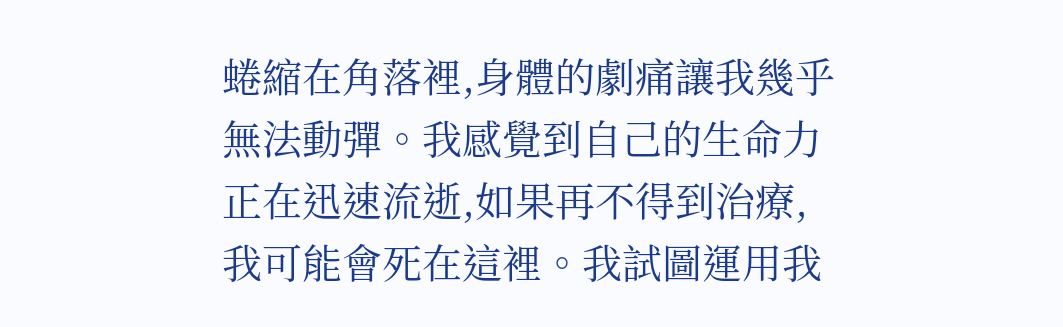蜷縮在角落裡,身體的劇痛讓我幾乎無法動彈。我感覺到自己的生命力正在迅速流逝,如果再不得到治療,我可能會死在這裡。我試圖運用我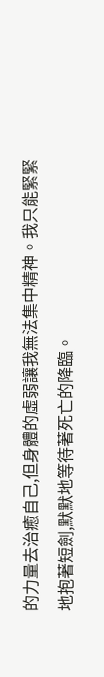的力量去治癒自己,但身體的虛弱讓我無法集中精神。我只能緊緊地抱著短劍,默默地等待著死亡的降臨。